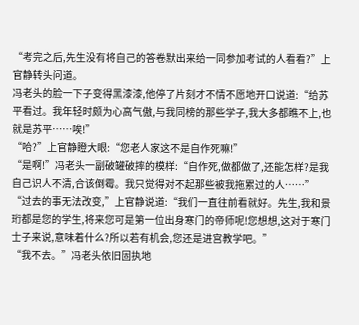“考完之后,先生没有将自己的答卷默出来给一同参加考试的人看看?”上官静转头问道。
冯老头的脸一下子变得黑漆漆,他停了片刻才不情不愿地开口说道:“给苏平看过。我年轻时颇为心高气傲,与我同榜的那些学子,我大多都瞧不上,也就是苏平……唉!”
“哈?”上官静瞪大眼:“您老人家这不是自作死嘛!”
“是啊!”冯老头一副破罐破摔的模样:“自作死,做都做了,还能怎样?是我自己识人不清,合该倒霉。我只觉得对不起那些被我拖累过的人……”
“过去的事无法改变,”上官静说道:“我们一直往前看就好。先生,我和景珩都是您的学生,将来您可是第一位出身寒门的帝师呢!您想想,这对于寒门士子来说,意味着什么?所以若有机会,您还是进宫教学吧。”
“我不去。”冯老头依旧固执地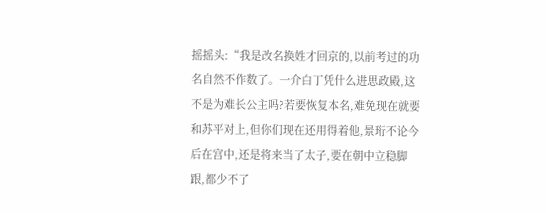摇摇头:“我是改名换姓才回京的,以前考过的功名自然不作数了。一介白丁凭什么进思政殿,这不是为难长公主吗?若要恢复本名,难免现在就要和苏平对上,但你们现在还用得着他,景珩不论今后在宫中,还是将来当了太子,要在朝中立稳脚跟,都少不了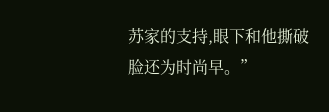苏家的支持,眼下和他撕破脸还为时尚早。”